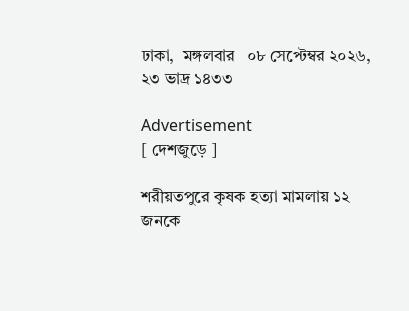ঢাকা,  মঙ্গলবার   ০৮ সেপ্টেম্বর ২০২৬, ২৩ ভাদ্র ১৪৩৩

Advertisement
[ দেশজুড়ে ]

শরীয়তপুরে কৃষক হত্যা মামলায় ১২ জনকে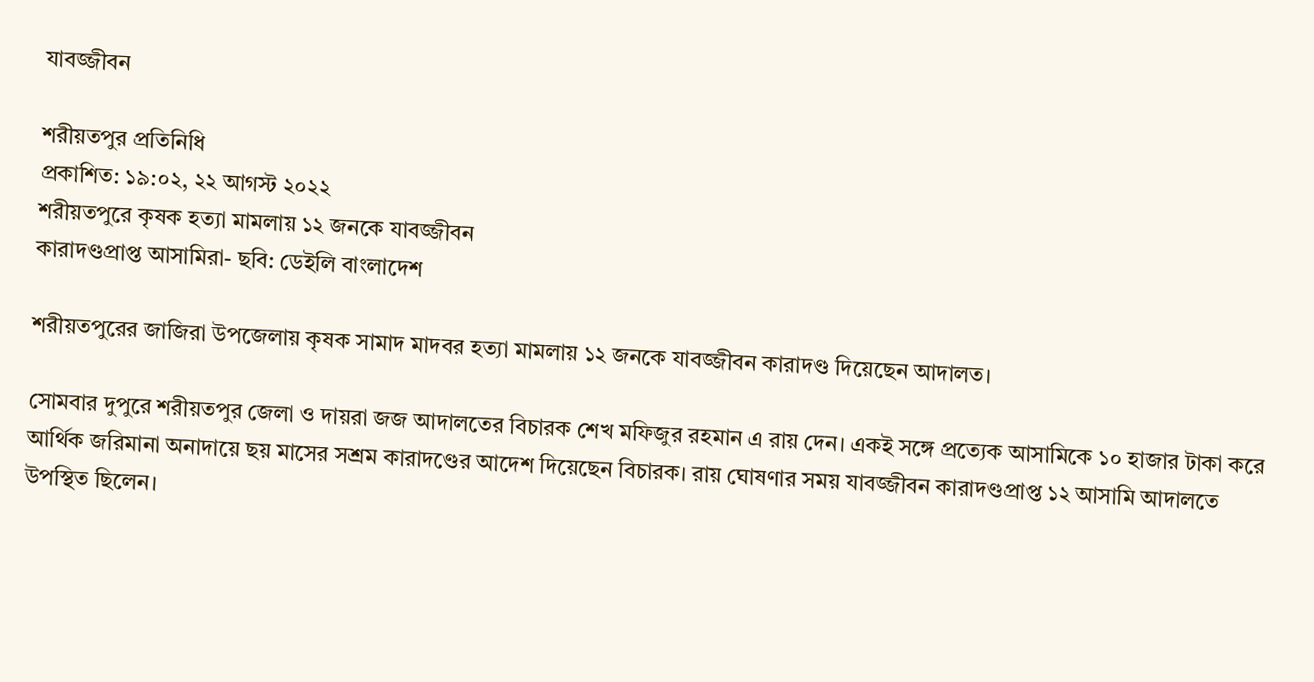যাবজ্জীবন

শরীয়তপুর প্রতিনিধি
প্রকাশিত: ১৯:০২, ২২ আগস্ট ২০২২
শরীয়তপুরে কৃষক হত্যা মামলায় ১২ জনকে যাবজ্জীবন
কারাদণ্ডপ্রাপ্ত আসামিরা- ছবি: ডেইলি বাংলাদেশ

শরীয়তপুরের জাজিরা উপজেলায় কৃষক সামাদ মাদবর হত্যা মামলায় ১২ জনকে যাবজ্জীবন কারাদণ্ড দিয়েছেন আদালত।

সোমবার দুপুরে শরীয়তপুর জেলা ও দায়রা জজ আদালতের বিচারক শেখ মফিজুর রহমান এ রায় দেন। একই সঙ্গে প্রত্যেক আসামিকে ১০ হাজার টাকা করে আর্থিক জরিমানা অনাদায়ে ছয় মাসের সশ্রম কারাদণ্ডের আদেশ দিয়েছেন বিচারক। রায় ঘোষণার সময় যাবজ্জীবন কারাদণ্ডপ্রাপ্ত ১২ আসামি আদালতে উপস্থিত ছিলেন।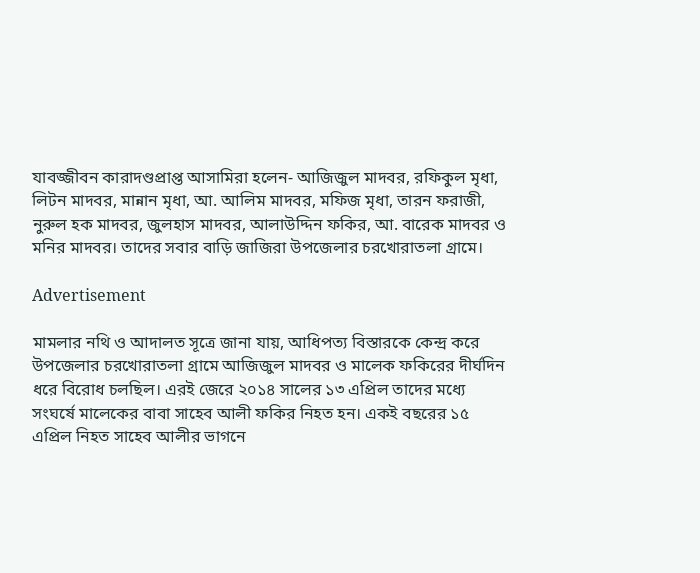যাবজ্জীবন কারাদণ্ডপ্রাপ্ত আসামিরা হলেন- আজিজুল মাদবর, রফিকুল মৃধা, লিটন মাদবর, মান্নান মৃধা, আ. আলিম মাদবর, মফিজ মৃধা, তারন ফরাজী, নুরুল হক মাদবর, জুলহাস মাদবর, আলাউদ্দিন ফকির, আ. বারেক মাদবর ও মনির মাদবর। তাদের সবার বাড়ি জাজিরা উপজেলার চরখোরাতলা গ্রামে।

Advertisement

মামলার নথি ও আদালত সূত্রে জানা যায়, আধিপত্য বিস্তারকে কেন্দ্র করে উপজেলার চরখোরাতলা গ্রামে আজিজুল মাদবর ও মালেক ফকিরের দীর্ঘদিন ধরে বিরোধ চলছিল। এরই জেরে ২০১৪ সালের ১৩ এপ্রিল তাদের মধ্যে সংঘর্ষে মালেকের বাবা সাহেব আলী ফকির নিহত হন। একই বছরের ১৫ এপ্রিল নিহত সাহেব আলীর ভাগনে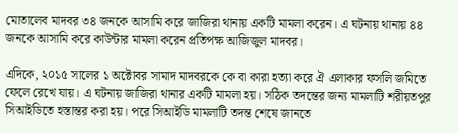মোতালেব মাদবর ৩৪ জনকে আসামি করে জাজিরা থানায় একটি মামলা করেন। এ ঘটনায় থানায় ৪৪ জনকে আসামি করে কাউন্টার মামলা করেন প্রতিপক্ষ আজিজুল মাদবর।

এদিকে, ২০১৫ সালের ১ অক্টোবর সামাদ মাদবরকে কে বা কারা হত্যা করে ঐ এলাকার ফসলি জমিতে ফেলে রেখে যায়। এ ঘটনায় জাজিরা থানার একটি মামলা হয়। সঠিক তদন্তের জন্য মামলাটি শরীয়তপুর সিআইডিতে হস্তান্তর করা হয়। পরে সিআইডি মামলাটি তদন্ত শেষে জানতে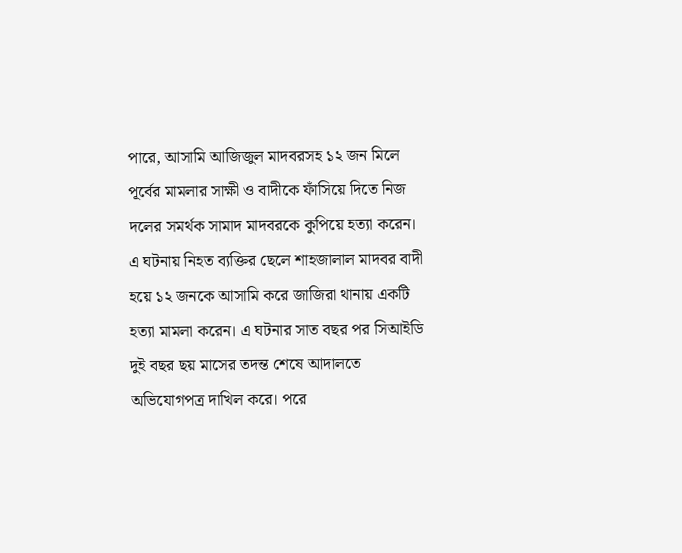পারে, আসামি আজিজুল মাদবরসহ ১২ জন মিলে পূর্বের মামলার সাক্ষী ও বাদীকে ফাঁসিয়ে দিতে নিজ দলের সমর্থক সামাদ মাদবরকে কুপিয়ে হত্যা করেন। এ ঘটনায় নিহত ব্যক্তির ছেলে শাহজালাল মাদবর বাদী হয়ে ১২ জনকে আসামি করে জাজিরা থানায় একটি হত্যা মামলা করেন। এ ঘটনার সাত বছর পর সিআইডি দুই বছর ছয় মাসের তদন্ত শেষে আদালতে অভিযোগপত্র দাখিল করে। পরে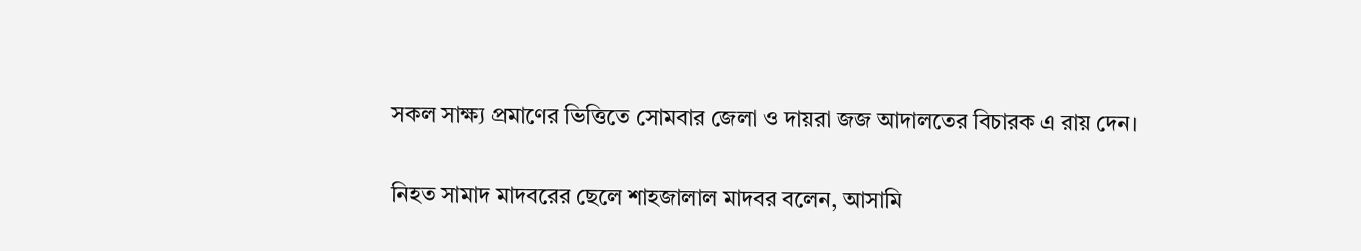সকল সাক্ষ্য প্রমাণের ভিত্তিতে সোমবার জেলা ও দায়রা জজ আদালতের বিচারক এ রায় দেন।

নিহত সামাদ মাদবরের ছেলে শাহজালাল মাদবর বলেন, আসামি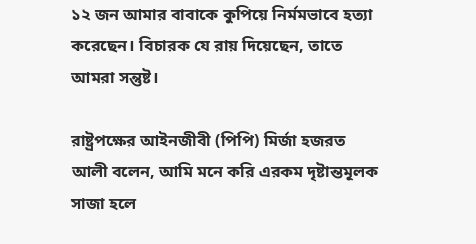১২ জন আমার বাবাকে কুপিয়ে নির্মমভাবে হত্যা করেছেন। বিচারক যে রায় দিয়েছেন, তাতে আমরা সন্তুষ্ট।

রাষ্ট্রপক্ষের আইনজীবী (পিপি) মির্জা হজরত আলী বলেন, আমি মনে করি এরকম দৃষ্টান্তমূলক সাজা হলে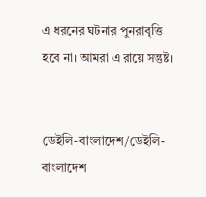এ ধরনের ঘটনার পুনরাবৃত্তি হবে না। আমরা এ রায়ে সন্তুষ্ট।


ডেইলি-বাংলাদেশ/ডেইলি-বাংলাদেশ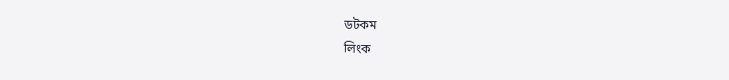ডটকম
লিংক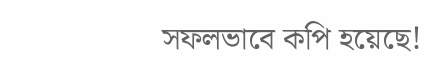সফলভাবে কপি হয়েছে!